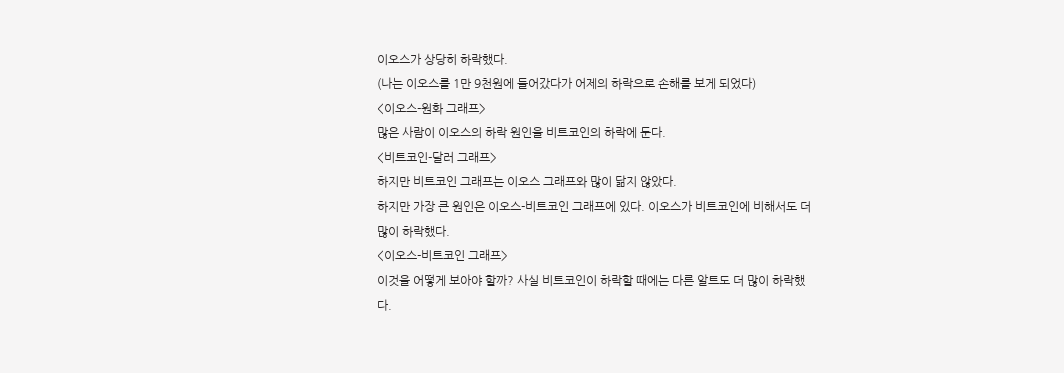이오스가 상당히 하락했다.
(나는 이오스를 1만 9천원에 들어갔다가 어제의 하락으로 손해를 보게 되었다)
<이오스-원화 그래프>
많은 사람이 이오스의 하락 원인을 비트코인의 하락에 둔다.
<비트코인-달러 그래프>
하지만 비트코인 그래프는 이오스 그래프와 많이 닮지 않았다.
하지만 가장 큰 원인은 이오스-비트코인 그래프에 있다. 이오스가 비트코인에 비해서도 더 많이 하락했다.
<이오스-비트코인 그래프>
이것을 어떻게 보아야 할까? 사실 비트코인이 하락할 때에는 다른 알트도 더 많이 하락했다.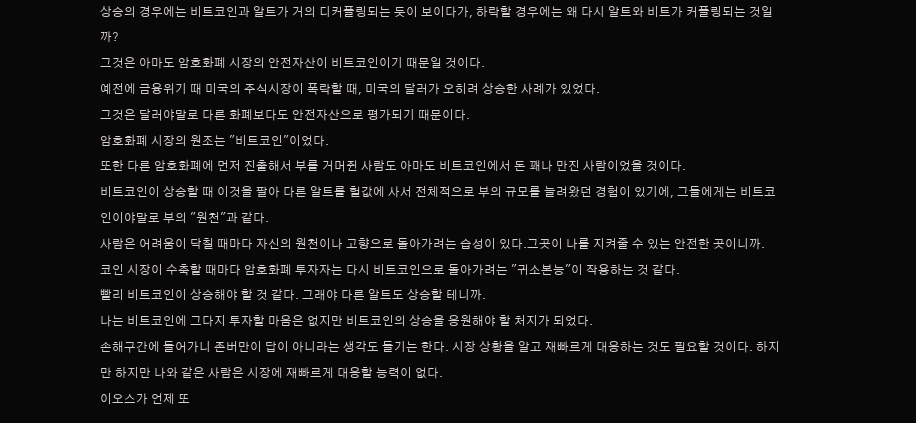상승의 경우에는 비트코인과 알트가 거의 디커플링되는 듯이 보이다가, 하락할 경우에는 왜 다시 알트와 비트가 커플링되는 것일까?
그것은 아마도 암호화폐 시장의 안전자산이 비트코인이기 때문일 것이다.
예전에 금융위기 때 미국의 주식시장이 폭락할 때, 미국의 달러가 오히려 상승한 사례가 있었다.
그것은 달러야말로 다른 화폐보다도 안전자산으로 평가되기 때문이다.
암호화폐 시장의 원조는 "비트코인"이었다.
또한 다른 암호화폐에 먼저 진출해서 부를 거머쥔 사람도 아마도 비트코인에서 돈 꽤나 만진 사람이었을 것이다.
비트코인이 상승할 때 이것을 팔아 다른 알트를 헐값에 사서 전체적으로 부의 규모를 늘려왔던 경험이 있기에, 그들에게는 비트코인이야말로 부의 "원천"과 같다.
사람은 어려움이 닥칠 때마다 자신의 원천이나 고향으로 돌아가려는 습성이 있다.그곳이 나를 지켜줄 수 있는 안전한 곳이니까.
코인 시장이 수축할 때마다 암호화폐 투자자는 다시 비트코인으로 돌아가려는 "귀소본능"이 작용하는 것 같다.
빨리 비트코인이 상승해야 할 것 같다. 그래야 다른 알트도 상승할 테니까.
나는 비트코인에 그다지 투자할 마음은 없지만 비트코인의 상승을 응원해야 할 처지가 되었다.
손해구간에 들어가니 존버만이 답이 아니라는 생각도 들기는 한다. 시장 상황을 알고 재빠르게 대응하는 것도 필요할 것이다. 하지만 하지만 나와 같은 사람은 시장에 재빠르게 대응할 능력이 없다.
이오스가 언제 또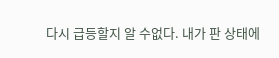다시 급등할지 알 수없다. 내가 판 상태에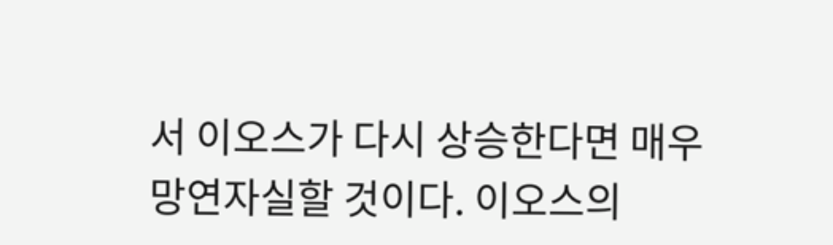서 이오스가 다시 상승한다면 매우 망연자실할 것이다. 이오스의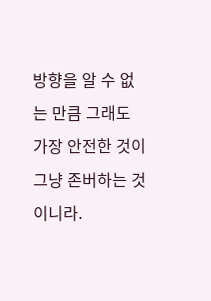방향을 알 수 없는 만큼 그래도 가장 안전한 것이 그냥 존버하는 것이니라.